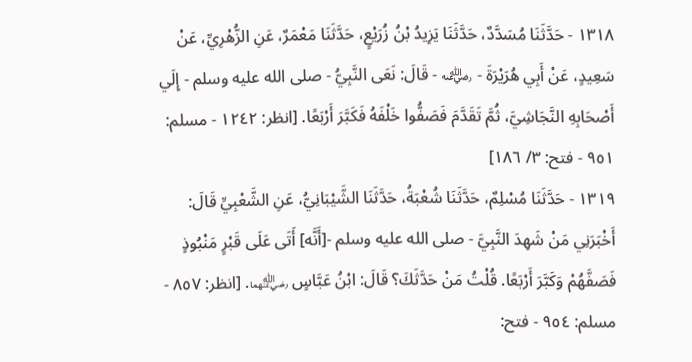١٣١٨ - حَدَّثَنَا مُسَدَّدٌ، حَدَّثَنَا يَزِيدُ بْنُ زُرَيْعٍ، حَدَّثَنَا مَعْمَرٌ، عَنِ الزُّهْرِيِّ، عَنْ سَعِيدٍ، عَنْ أَبِي هُرَيْرَةَ - ﵁ - قَالَ: نَعَى النَّبِيُّ - صلى الله عليه وسلم - إِلَي أَصْحَابِهِ النَّجَاشِيَّ، ثُمَّ تَقَدَّمَ فَصَفُّوا خَلْفَهُ فَكَبَّرَ أَرْبَعًا. [انظر: ١٢٤٢ - مسلم: ٩٥١ - فتح: ٣/ ١٨٦]
١٣١٩ - حَدَّثَنَا مُسْلِمٌ، حَدَّثَنَا شُعْبَةُ، حَدَّثَنَا الشَّيْبَانِيُّ، عَنِ الشَّعْبِيِّ قَالَ: أَخْبَرَنِي مَنْ شَهِدَ النَّبِيَّ - صلى الله عليه وسلم -[أَنَّه] أَتَى عَلَى قَبْرٍ مَنْبُوذٍ فَصَفَّهُمْ وَكَبَّرَ أَرْبَعًا. قُلْتُ مَنْ حَدَّثَكَ؟ قَالَ: ابْنُ عَبَّاسٍ ﵄. [انظر: ٨٥٧ - مسلم: ٩٥٤ - فتح: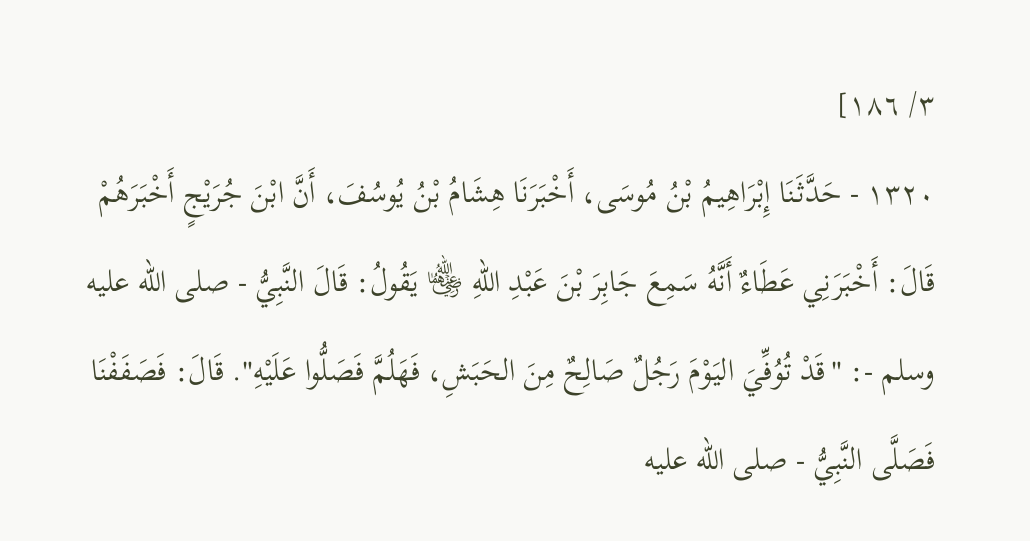٣/ ١٨٦]
١٣٢٠ - حَدَّثَنَا إِبْرَاهِيمُ بْنُ مُوسَى، أَخْبَرَنَا هِشَامُ بْنُ يُوسُفَ، أَنَّ ابْنَ جُرَيْجٍ أَخْبَرَهُمْ قَالَ: أَخْبَرَنِي عَطَاءٌ أَنَّهُ سَمِعَ جَابِرَ بْنَ عَبْدِ اللهِ ﵄ يَقُولُ: قَالَ النَّبِيُّ - صلى الله عليه وسلم -: "قَدْ تُوُفِّيَ اليَوْمَ رَجُلٌ صَالِحٌ مِنَ الحَبَشِ، فَهَلُمَّ فَصَلُّوا عَلَيْهِ". قَالَ: فَصَفَفْنَا فَصَلَّى النَّبِيُّ - صلى الله عليه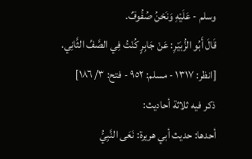وسلم - عَلَيْهِ وَنَحْنُ صُفُوفٌ.
قَالَ أَبُو الزُّبَيْرِ: عَنْ جَابِرٍ كُنْتُ فِي الصَّفِّ الثَّانِي. [انظر: ١٣١٧ - مسلم: ٩٥٢ - فتح: ٣/ ١٨٦]
ذكر فيه ثلاثة أحاديث:
أحدها: حديث أبي هريرة: نَعَى النَّبِيُّ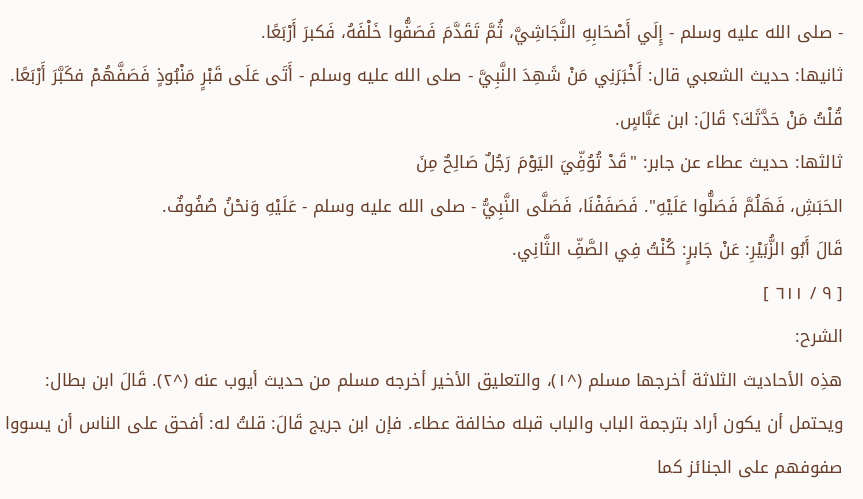- صلى الله عليه وسلم - إِلَي أَصْحَابِهِ النَّجَاشِيَّ، ثُمَّ تَقَدَّمَ فَصَفُّوا خَلْفَهُ، فَكبرَ أَرْبَعًا.
ثانيها: حديث الشعبي قال: أَخْبَرَنِي مَنْ شَهِدَ النَّبِيَّ - صلى الله عليه وسلم - أَتَى عَلَى قَبْرٍ مَنْبُوذٍ فَصَفَّهُمْ فكَبَّرَ أَرْبَعًا. قُلْتُ مَنْ حَدَّثَكَ؟ قَالَ: ابن عَبَّاسٍ.
ثالثها: حديث عطاء عن جابر: "قَدْ تُوُفِّيَ اليَوْمَ رَجُلٌ صَالِحٌ مِنَ
الحَبَشِ، فَهَلُمَّ فَصَلُّوا عَلَيْهِ". فَصَفَفْنَا، فَصَلَّى النَّبِيُّ - صلى الله عليه وسلم - عَلَيْهِ وَنحْنُ صُفُوفٌ.
قَالَ أَبُو الزُّبَيْرِ: عَنْ جَابرٍ: كُنْتُ فِي الصَّفِّ الثَّانِي.
[ ٩ / ٦١١ ]
الشرح:
هذِه الأحاديث الثلاثة أخرجها مسلم (^١)، والتعليق الأخير أخرجه مسلم من حديث أيوب عنه (^٢). قَالَ ابن بطال: ويحتمل أن يكون أراد بترجمة الباب والباب قبله مخالفة عطاء. فإن ابن جريج قَالَ: قلتُ له: أفحق على الناس أن يسووا صفوفهم على الجنائز كما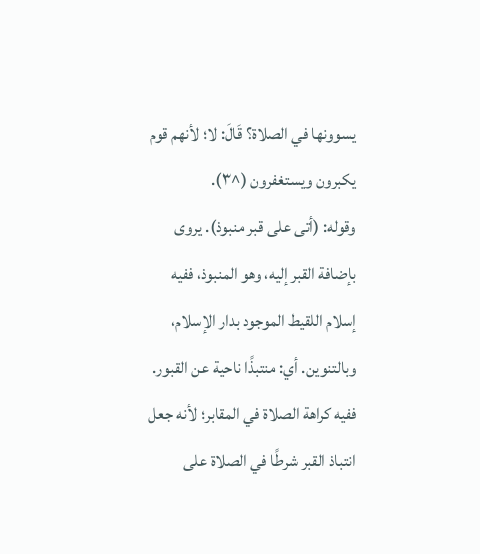يسوونها في الصلاة؟ قَالَ: لا؛ لأنهم قوم يكبرون ويستغفرون (^٣).
وقوله: (أتى على قبر منبوذ). يروى بإضافة القبر إليه، وهو المنبوذ، ففيه إسلام اللقيط الموجود بدار الإسلام، وبالتنوين. أي: منتبذًا ناحية عن القبور. ففيه كراهة الصلاة في المقابر؛ لأنه جعل انتباذ القبر شرطًا في الصلاة على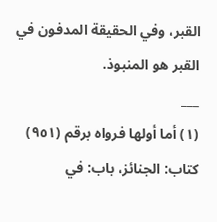القبر، وفي الحقيقة المدفون في القبر هو المنبوذ.
___
(١) أما أولها فرواه برقم (٩٥١) كتاب: الجنائز، باب: في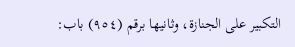التكبير على الجنازة، وثانيها برقم (٩٥٤) باب: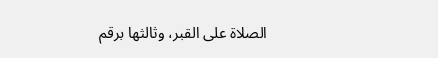الصلاة على القبر، وثالثها برقم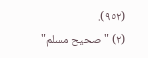(٩٥٢).
(٢) "صحيح مسلم"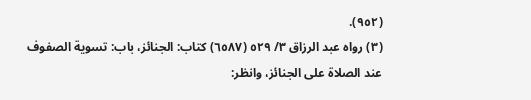(٩٥٢).
(٣) رواه عبد الرزاق ٣/ ٥٢٩ (٦٥٨٧) كتاب: الجنائز، باب: تسوية الصفوف عند الصلاة على الجنائز، وانظر: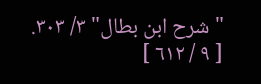"شرح ابن بطال" ٣/ ٣٠٣.
[ ٩ / ٦١٢ ]